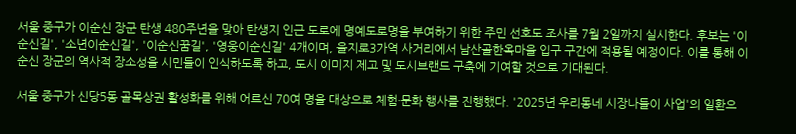서울 중구가 이순신 장군 탄생 480주년을 맞아 탄생지 인근 도로에 명예도로명을 부여하기 위한 주민 선호도 조사를 7월 2일까지 실시한다. 후보는 '이순신길', '소년이순신길', '이순신꿈길', '영웅이순신길' 4개이며, 을지로3가역 사거리에서 남산골한옥마을 입구 구간에 적용될 예정이다. 이를 통해 이순신 장군의 역사적 장소성을 시민들이 인식하도록 하고, 도시 이미지 제고 및 도시브랜드 구축에 기여할 것으로 기대된다.

서울 중구가 신당5동 골목상권 활성화를 위해 어르신 70여 명을 대상으로 체험·문화 행사를 진행했다. '2025년 우리동네 시장나들이 사업'의 일환으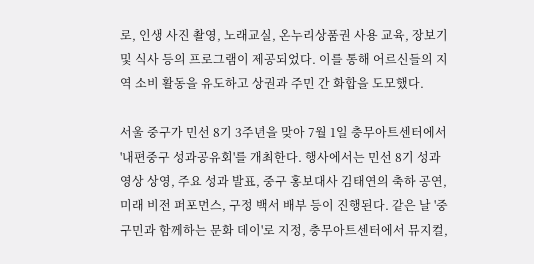로, 인생 사진 촬영, 노래교실, 온누리상품권 사용 교육, 장보기 및 식사 등의 프로그램이 제공되었다. 이를 통해 어르신들의 지역 소비 활동을 유도하고 상권과 주민 간 화합을 도모했다.

서울 중구가 민선 8기 3주년을 맞아 7월 1일 충무아트센터에서 '내편중구 성과공유회'를 개최한다. 행사에서는 민선 8기 성과 영상 상영, 주요 성과 발표, 중구 홍보대사 김태연의 축하 공연, 미래 비전 퍼포먼스, 구정 백서 배부 등이 진행된다. 같은 날 '중구민과 함께하는 문화 데이'로 지정, 충무아트센터에서 뮤지컬,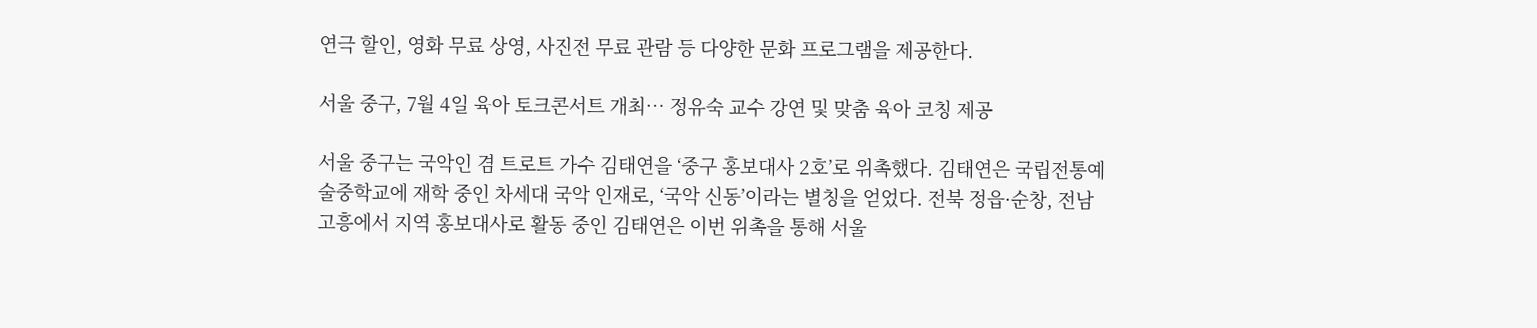연극 할인, 영화 무료 상영, 사진전 무료 관람 등 다양한 문화 프로그램을 제공한다.

서울 중구, 7월 4일 육아 토크콘서트 개최… 정유숙 교수 강연 및 맞춤 육아 코칭 제공

서울 중구는 국악인 겸 트로트 가수 김태연을 ‘중구 홍보대사 2호’로 위촉했다. 김태연은 국립전통예술중학교에 재학 중인 차세대 국악 인재로, ‘국악 신동’이라는 별칭을 얻었다. 전북 정읍·순창, 전남 고흥에서 지역 홍보대사로 활동 중인 김태연은 이번 위촉을 통해 서울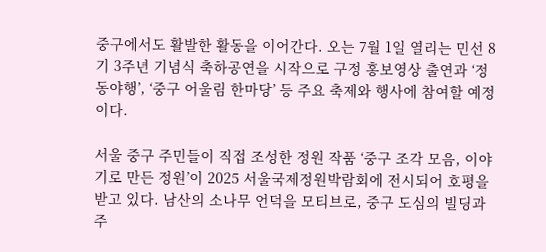중구에서도 활발한 활동을 이어간다. 오는 7월 1일 열리는 민선 8기 3주년 기념식 축하공연을 시작으로 구정 홍보영상 출연과 ‘정동야행’, ‘중구 어울림 한마당’ 등 주요 축제와 행사에 참여할 예정이다.

서울 중구 주민들이 직접 조성한 정원 작품 ‘중구 조각 모음, 이야기로 만든 정원’이 2025 서울국제정원박람회에 전시되어 호평을 받고 있다. 남산의 소나무 언덕을 모티브로, 중구 도심의 빌딩과 주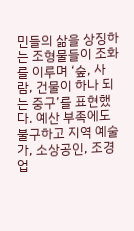민들의 삶을 상징하는 조형물들이 조화를 이루며 ‘숲, 사람, 건물이 하나 되는 중구’를 표현했다. 예산 부족에도 불구하고 지역 예술가, 소상공인, 조경업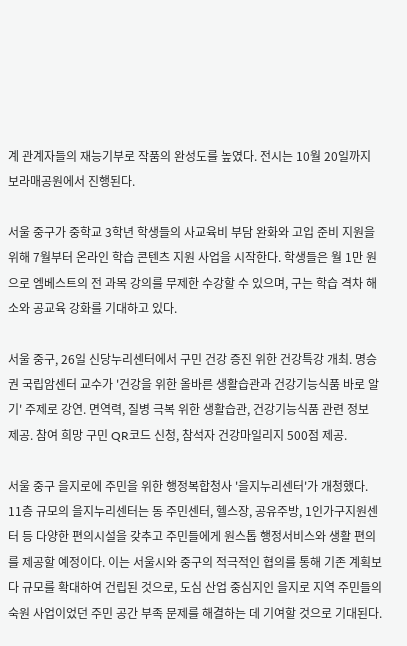계 관계자들의 재능기부로 작품의 완성도를 높였다. 전시는 10월 20일까지 보라매공원에서 진행된다.

서울 중구가 중학교 3학년 학생들의 사교육비 부담 완화와 고입 준비 지원을 위해 7월부터 온라인 학습 콘텐츠 지원 사업을 시작한다. 학생들은 월 1만 원으로 엠베스트의 전 과목 강의를 무제한 수강할 수 있으며, 구는 학습 격차 해소와 공교육 강화를 기대하고 있다.

서울 중구, 26일 신당누리센터에서 구민 건강 증진 위한 건강특강 개최. 명승권 국립암센터 교수가 '건강을 위한 올바른 생활습관과 건강기능식품 바로 알기' 주제로 강연. 면역력, 질병 극복 위한 생활습관, 건강기능식품 관련 정보 제공. 참여 희망 구민 QR코드 신청, 참석자 건강마일리지 500점 제공.

서울 중구 을지로에 주민을 위한 행정복합청사 '을지누리센터'가 개청했다. 11층 규모의 을지누리센터는 동 주민센터, 헬스장, 공유주방, 1인가구지원센터 등 다양한 편의시설을 갖추고 주민들에게 원스톱 행정서비스와 생활 편의를 제공할 예정이다. 이는 서울시와 중구의 적극적인 협의를 통해 기존 계획보다 규모를 확대하여 건립된 것으로, 도심 산업 중심지인 을지로 지역 주민들의 숙원 사업이었던 주민 공간 부족 문제를 해결하는 데 기여할 것으로 기대된다.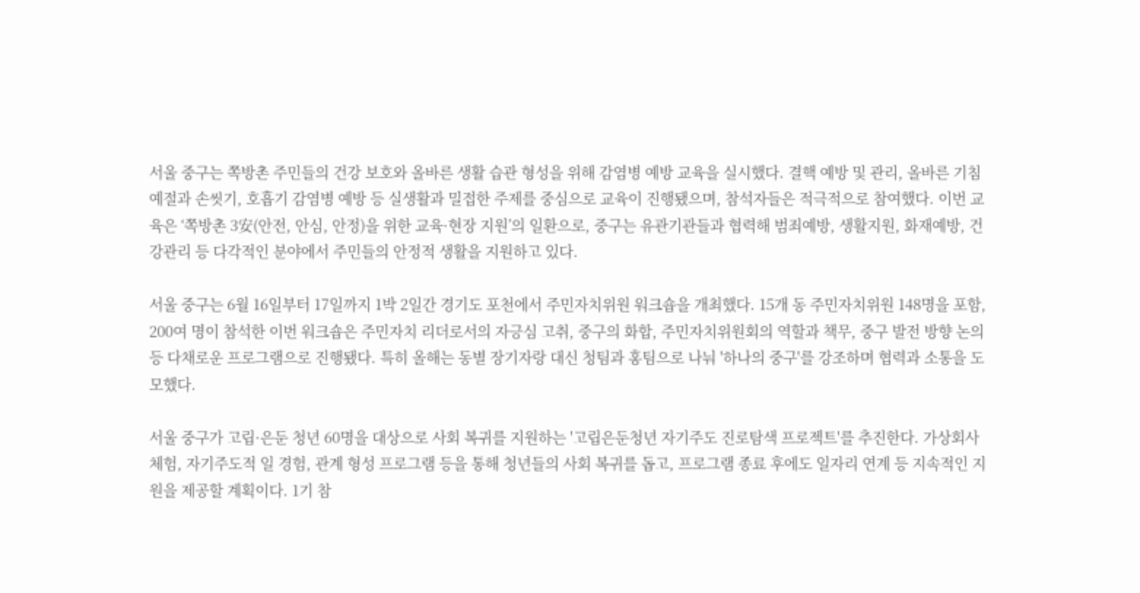서울 중구는 쪽방촌 주민들의 건강 보호와 올바른 생활 습관 형성을 위해 감염병 예방 교육을 실시했다. 결핵 예방 및 관리, 올바른 기침 예절과 손씻기, 호흡기 감염병 예방 등 실생활과 밀접한 주제를 중심으로 교육이 진행됐으며, 참석자들은 적극적으로 참여했다. 이번 교육은 ‘쪽방촌 3安(안전, 안심, 안정)을 위한 교육·현장 지원’의 일환으로, 중구는 유관기관들과 협력해 범죄예방, 생활지원, 화재예방, 건강관리 등 다각적인 분야에서 주민들의 안정적 생활을 지원하고 있다.

서울 중구는 6월 16일부터 17일까지 1박 2일간 경기도 포천에서 주민자치위원 워크숍을 개최했다. 15개 동 주민자치위원 148명을 포함, 200여 명이 참석한 이번 워크숍은 주민자치 리더로서의 자긍심 고취, 중구의 화합, 주민자치위원회의 역할과 책무, 중구 발전 방향 논의 등 다채로운 프로그램으로 진행됐다. 특히 올해는 동별 장기자랑 대신 청팀과 홍팀으로 나눠 '하나의 중구'를 강조하며 협력과 소통을 도모했다.

서울 중구가 고립·은둔 청년 60명을 대상으로 사회 복귀를 지원하는 '고립은둔청년 자기주도 진로탐색 프로젝트'를 추진한다. 가상회사 체험, 자기주도적 일 경험, 관계 형성 프로그램 등을 통해 청년들의 사회 복귀를 돕고, 프로그램 종료 후에도 일자리 연계 등 지속적인 지원을 제공할 계획이다. 1기 참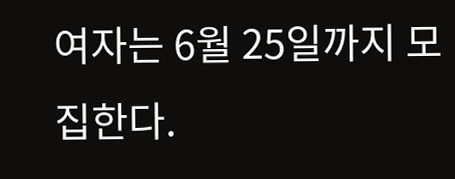여자는 6월 25일까지 모집한다.